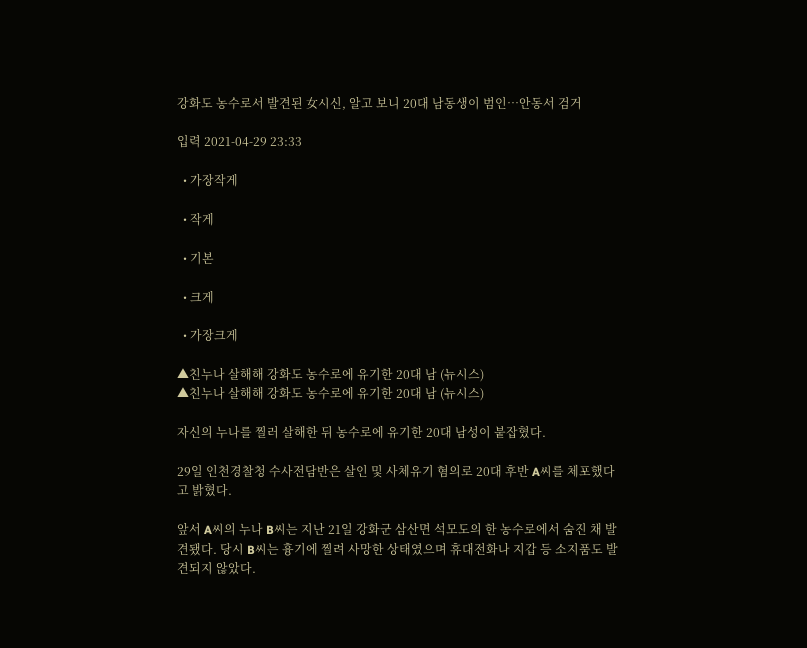강화도 농수로서 발견된 女시신, 알고 보니 20대 남동생이 범인…안동서 검거

입력 2021-04-29 23:33

  • 가장작게

  • 작게

  • 기본

  • 크게

  • 가장크게

▲친누나 살해해 강화도 농수로에 유기한 20대 남 (뉴시스)
▲친누나 살해해 강화도 농수로에 유기한 20대 남 (뉴시스)

자신의 누나를 찔러 살해한 뒤 농수로에 유기한 20대 남성이 붙잡혔다.

29일 인천경찰청 수사전담반은 살인 및 사체유기 혐의로 20대 후반 A씨를 체포했다고 밝혔다.

앞서 A씨의 누나 B씨는 지난 21일 강화군 삼산면 석모도의 한 농수로에서 숨진 채 발견됐다. 당시 B씨는 흉기에 찔려 사망한 상태였으며 휴대전화나 지갑 등 소지품도 발견되지 않았다.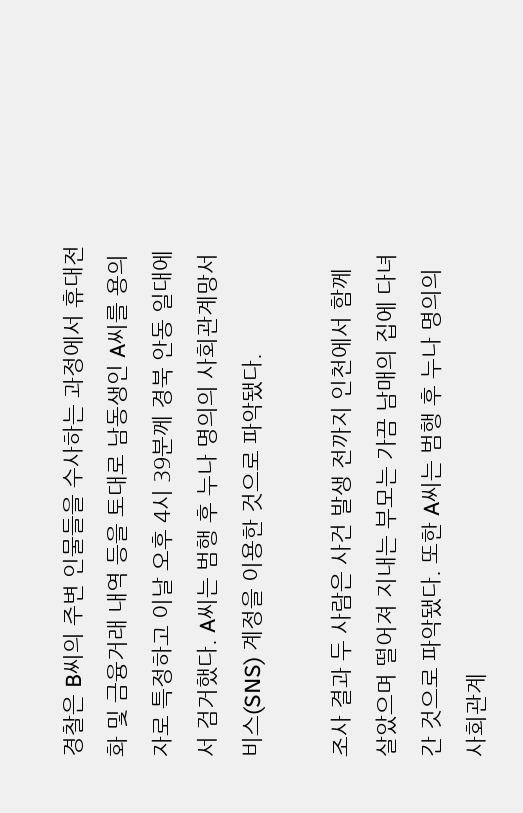경찰은 B씨의 주변 인물들을 수사하는 과정에서 휴대전화 및 금융거래 내역 등을 토대로 남동생인 A씨를 용의자로 특정하고 이날 오후 4시 39분께 경북 안동 일대에서 검거했다. A씨는 범행 후 누나 명의의 사회관계망서비스(SNS) 계정을 이용한 것으로 파악됐다.

조사 결과 두 사람은 사건 발생 전까지 인천에서 함께 살았으며 떨어져 지내는 부모는 가끔 남매의 집에 다녀간 것으로 파악됐다. 또한 A씨는 범행 후 누나 명의의 사회관계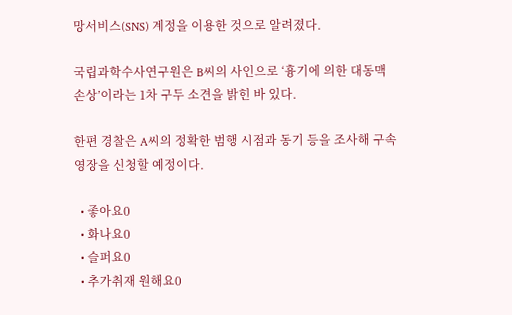망서비스(SNS) 계정을 이용한 것으로 알려졌다.

국립과학수사연구원은 B씨의 사인으로 ‘흉기에 의한 대동맥 손상’이라는 1차 구두 소견을 밝힌 바 있다.

한편 경찰은 A씨의 정확한 범행 시점과 동기 등을 조사해 구속영장을 신청할 예정이다.

  • 좋아요0
  • 화나요0
  • 슬퍼요0
  • 추가취재 원해요0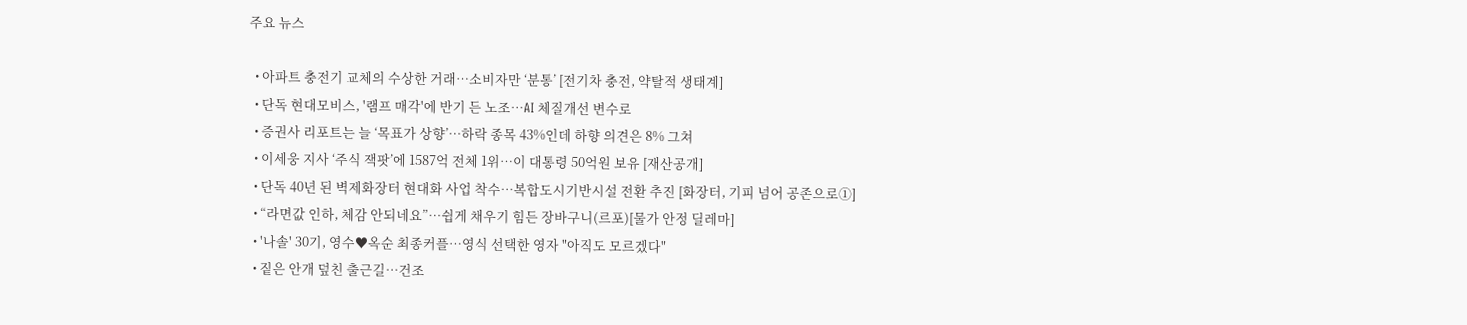주요 뉴스

  • 아파트 충전기 교체의 수상한 거래…소비자만 ‘분통’ [전기차 충전, 약탈적 생태계]
  • 단독 현대모비스, '램프 매각'에 반기 든 노조…AI 체질개선 변수로
  • 증권사 리포트는 늘 ‘목표가 상향’⋯하락 종목 43%인데 하향 의견은 8% 그쳐
  • 이세웅 지사 ‘주식 잭팟’에 1587억 전체 1위⋯이 대통령 50억원 보유 [재산공개]
  • 단독 40년 된 벽제화장터 현대화 사업 착수…복합도시기반시설 전환 추진 [화장터, 기피 넘어 공존으로①]
  • “라면값 인하, 체감 안되네요”…쉽게 채우기 힘든 장바구니(르포)[물가 안정 딜레마]
  • '나솔' 30기, 영수♥옥순 최종커플⋯영식 선택한 영자 "아직도 모르겠다"
  • 짙은 안개 덮친 출근길…건조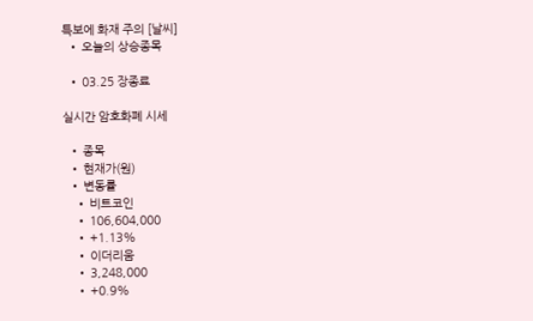특보에 화재 주의 [날씨]
  • 오늘의 상승종목

  • 03.25 장종료

실시간 암호화폐 시세

  • 종목
  • 현재가(원)
  • 변동률
    • 비트코인
    • 106,604,000
    • +1.13%
    • 이더리움
    • 3,248,000
    • +0.9%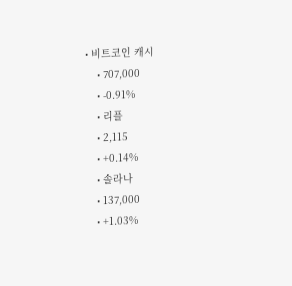• 비트코인 캐시
    • 707,000
    • -0.91%
    • 리플
    • 2,115
    • +0.14%
    • 솔라나
    • 137,000
    • +1.03%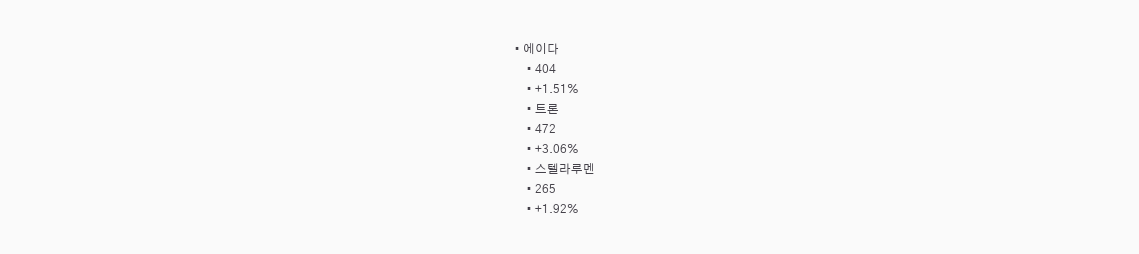• 에이다
    • 404
    • +1.51%
    • 트론
    • 472
    • +3.06%
    • 스텔라루멘
    • 265
    • +1.92%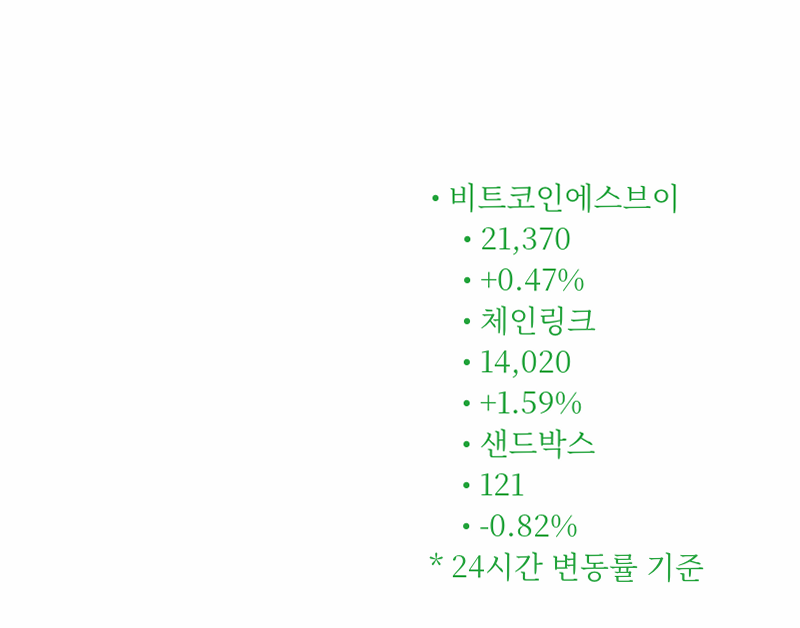• 비트코인에스브이
    • 21,370
    • +0.47%
    • 체인링크
    • 14,020
    • +1.59%
    • 샌드박스
    • 121
    • -0.82%
* 24시간 변동률 기준